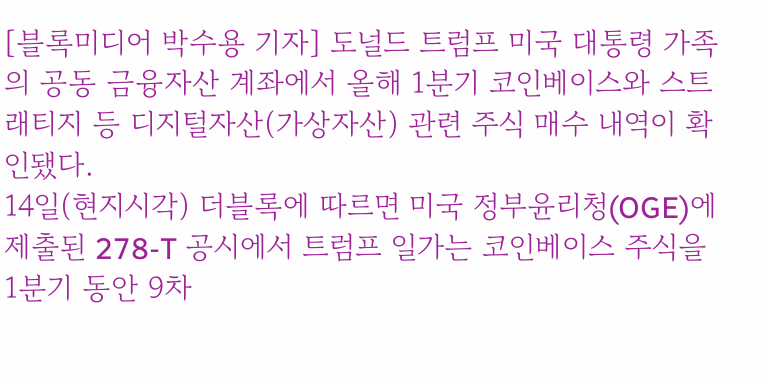[블록미디어 박수용 기자] 도널드 트럼프 미국 대통령 가족의 공동 금융자산 계좌에서 올해 1분기 코인베이스와 스트래티지 등 디지털자산(가상자산) 관련 주식 매수 내역이 확인됐다.
14일(현지시각) 더블록에 따르면 미국 정부윤리청(OGE)에 제출된 278-T 공시에서 트럼프 일가는 코인베이스 주식을 1분기 동안 9차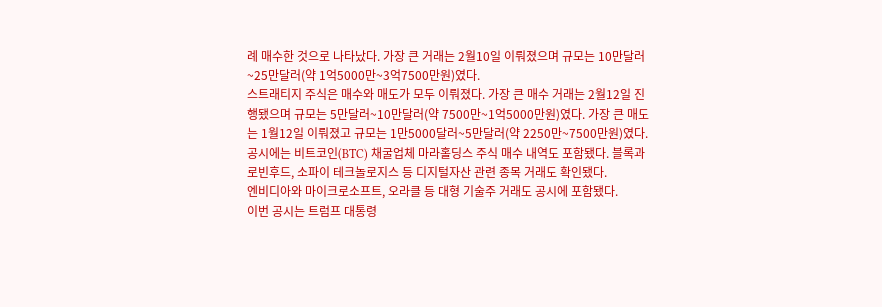례 매수한 것으로 나타났다. 가장 큰 거래는 2월10일 이뤄졌으며 규모는 10만달러~25만달러(약 1억5000만~3억7500만원)였다.
스트래티지 주식은 매수와 매도가 모두 이뤄졌다. 가장 큰 매수 거래는 2월12일 진행됐으며 규모는 5만달러~10만달러(약 7500만~1억5000만원)였다. 가장 큰 매도는 1월12일 이뤄졌고 규모는 1만5000달러~5만달러(약 2250만~7500만원)였다.
공시에는 비트코인(BTC) 채굴업체 마라홀딩스 주식 매수 내역도 포함됐다. 블록과 로빈후드, 소파이 테크놀로지스 등 디지털자산 관련 종목 거래도 확인됐다.
엔비디아와 마이크로소프트, 오라클 등 대형 기술주 거래도 공시에 포함됐다.
이번 공시는 트럼프 대통령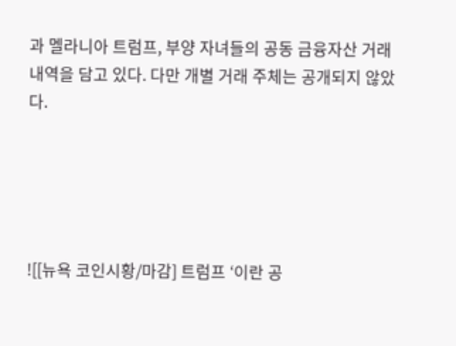과 멜라니아 트럼프, 부양 자녀들의 공동 금융자산 거래 내역을 담고 있다. 다만 개별 거래 주체는 공개되지 않았다.





![[뉴욕 코인시황/마감] 트럼프 ‘이란 공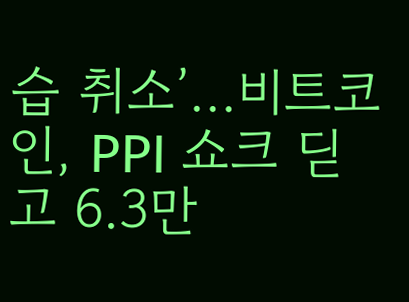습 취소’…비트코인, PPI 쇼크 딛고 6.3만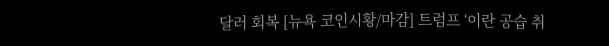달러 회복 [뉴욕 코인시황/마감] 트럼프 ‘이란 공습 취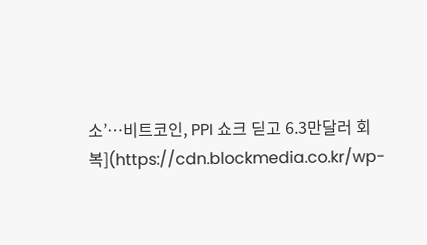소’…비트코인, PPI 쇼크 딛고 6.3만달러 회복](https://cdn.blockmedia.co.kr/wp-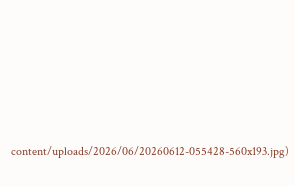content/uploads/2026/06/20260612-055428-560x193.jpg)